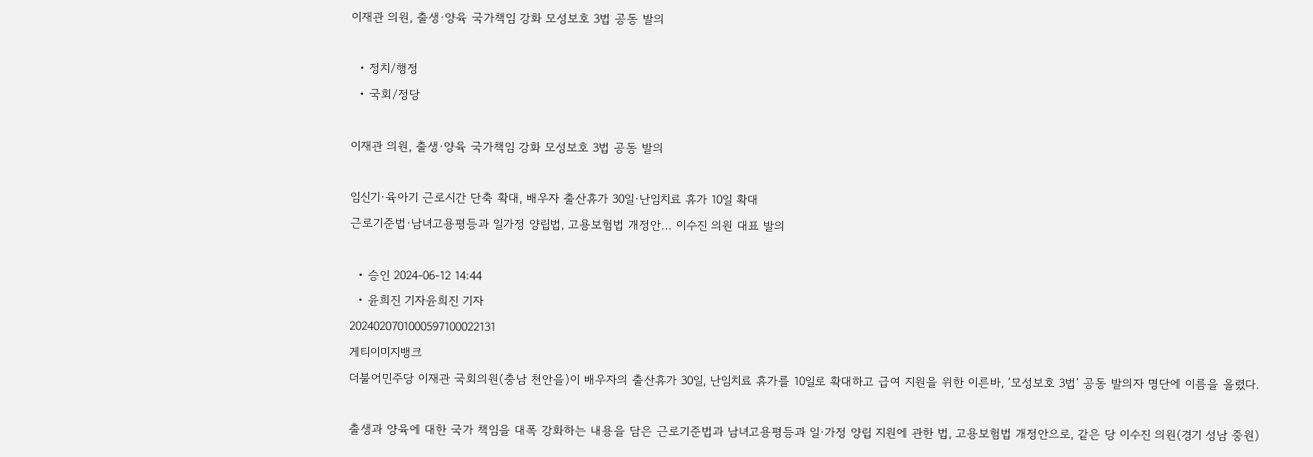이재관 의원, 출생·양육 국가책임 강화 모성보호 3법 공동 발의

  • 정치/행정
  • 국회/정당

이재관 의원, 출생·양육 국가책임 강화 모성보호 3법 공동 발의

임신기·육아기 근로시간 단축 확대, 배우자 출산휴가 30일·난임치료 휴가 10일 확대
근로기준법·남녀고용평등과 일가정 양립법, 고용보험법 개정안… 이수진 의원 대표 발의

  • 승인 2024-06-12 14:44
  • 윤희진 기자윤희진 기자
2024020701000597100022131
게티이미지뱅크
더불어민주당 이재관 국회의원(충남 천안을)이 배우자의 출산휴가 30일, 난임치료 휴가를 10일로 확대하고 급여 지원을 위한 이른바, ‘모성보호 3법’ 공동 발의자 명단에 이름을 올렸다.

출생과 양육에 대한 국가 책임을 대폭 강화하는 내용을 담은 근로기준법과 남녀고용평등과 일·가정 양립 지원에 관한 법, 고용보험법 개정안으로, 같은 당 이수진 의원(경기 성남 중원)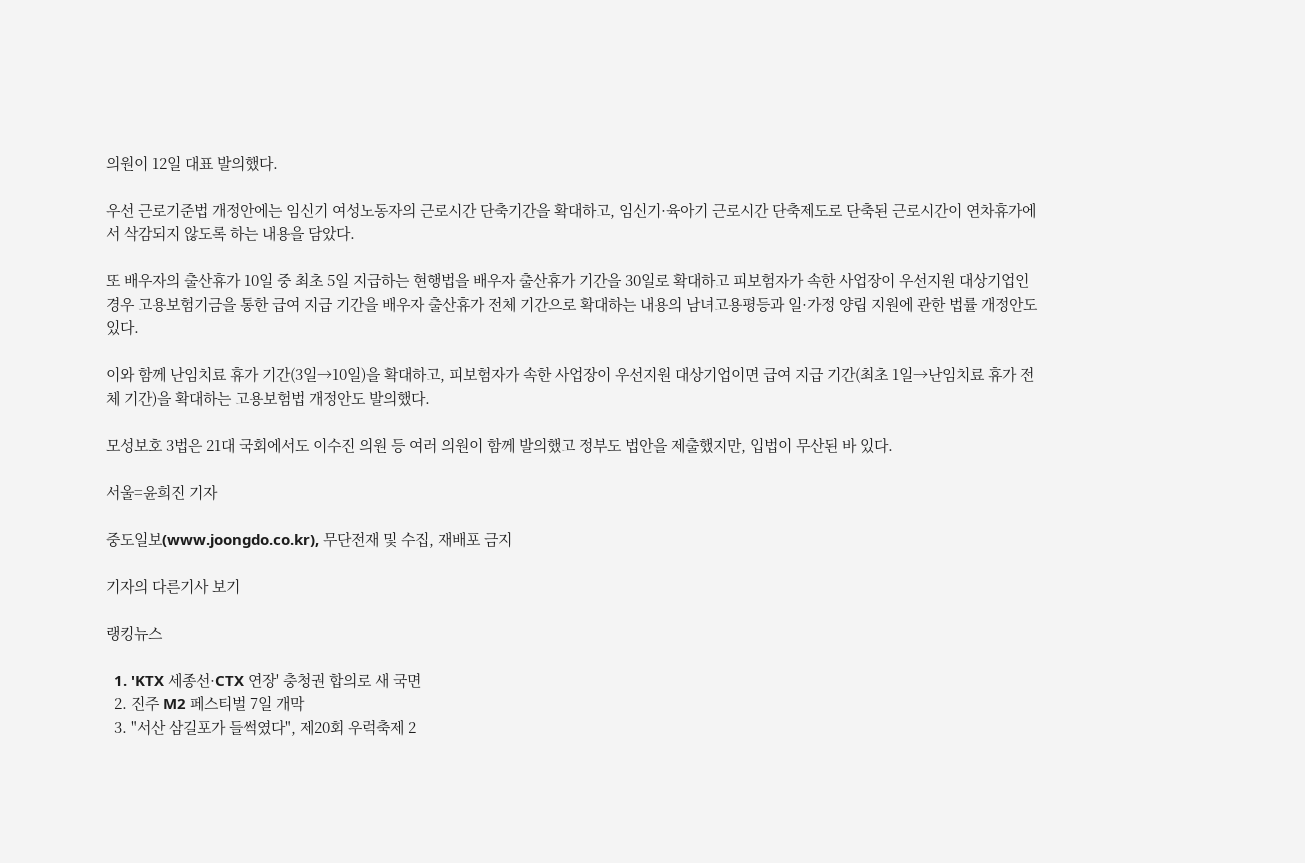의원이 12일 대표 발의했다.

우선 근로기준법 개정안에는 임신기 여성노동자의 근로시간 단축기간을 확대하고, 임신기·육아기 근로시간 단축제도로 단축된 근로시간이 연차휴가에서 삭감되지 않도록 하는 내용을 담았다.

또 배우자의 출산휴가 10일 중 최초 5일 지급하는 현행법을 배우자 출산휴가 기간을 30일로 확대하고 피보험자가 속한 사업장이 우선지원 대상기업인 경우 고용보험기금을 통한 급여 지급 기간을 배우자 출산휴가 전체 기간으로 확대하는 내용의 남녀고용평등과 일·가정 양립 지원에 관한 법률 개정안도 있다.

이와 함께 난임치료 휴가 기간(3일→10일)을 확대하고, 피보험자가 속한 사업장이 우선지원 대상기업이면 급여 지급 기간(최초 1일→난임치료 휴가 전체 기간)을 확대하는 고용보험법 개정안도 발의했다.

모성보호 3법은 21대 국회에서도 이수진 의원 등 여러 의원이 함께 발의했고 정부도 법안을 제출했지만, 입법이 무산된 바 있다.

서울=윤희진 기자

중도일보(www.joongdo.co.kr), 무단전재 및 수집, 재배포 금지

기자의 다른기사 보기

랭킹뉴스

  1. 'KTX 세종선·CTX 연장' 충청권 합의로 새 국면
  2. 진주 M2 페스티벌 7일 개막
  3. "서산 삼길포가 들썩였다", 제20회 우럭축제 2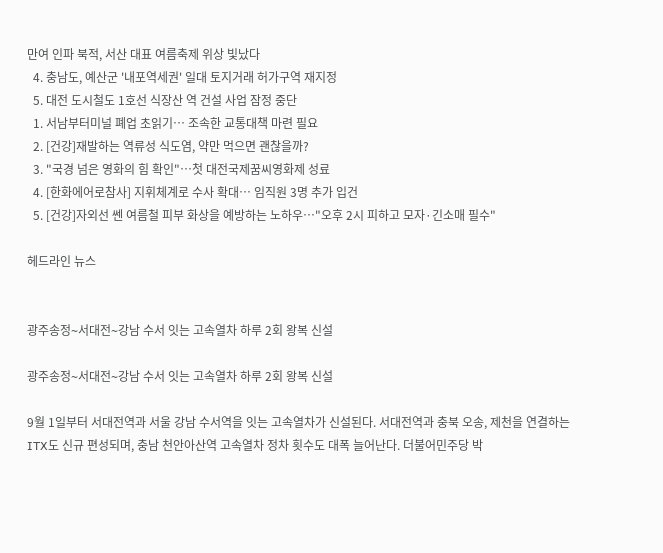만여 인파 북적, 서산 대표 여름축제 위상 빛났다
  4. 충남도, 예산군 '내포역세권' 일대 토지거래 허가구역 재지정
  5. 대전 도시철도 1호선 식장산 역 건설 사업 잠정 중단
  1. 서남부터미널 폐업 초읽기… 조속한 교통대책 마련 필요
  2. [건강]재발하는 역류성 식도염, 약만 먹으면 괜찮을까?
  3. "국경 넘은 영화의 힘 확인"…첫 대전국제꿈씨영화제 성료
  4. [한화에어로참사] 지휘체계로 수사 확대… 임직원 3명 추가 입건
  5. [건강]자외선 쎈 여름철 피부 화상을 예방하는 노하우…"오후 2시 피하고 모자·긴소매 필수"

헤드라인 뉴스


광주송정∼서대전∼강남 수서 잇는 고속열차 하루 2회 왕복 신설

광주송정∼서대전∼강남 수서 잇는 고속열차 하루 2회 왕복 신설

9월 1일부터 서대전역과 서울 강남 수서역을 잇는 고속열차가 신설된다. 서대전역과 충북 오송, 제천을 연결하는 ITX도 신규 편성되며, 충남 천안아산역 고속열차 정차 횟수도 대폭 늘어난다. 더불어민주당 박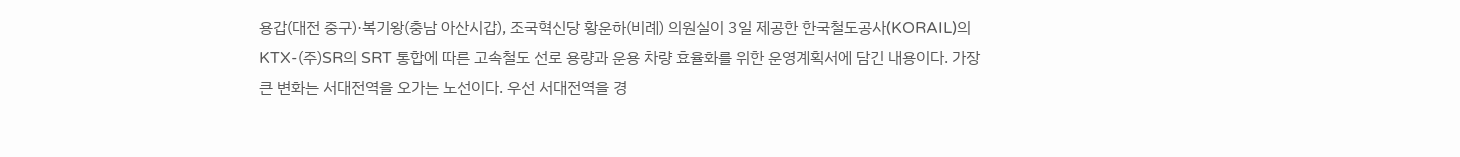용갑(대전 중구)·복기왕(충남 아산시갑), 조국혁신당 황운하(비례) 의원실이 3일 제공한 한국철도공사(KORAIL)의 KTX-(주)SR의 SRT 통합에 따른 고속철도 선로 용량과 운용 차량 효율화를 위한 운영계획서에 담긴 내용이다. 가장 큰 변화는 서대전역을 오가는 노선이다. 우선 서대전역을 경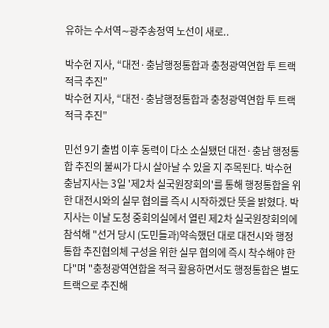유하는 수서역∼광주송정역 노선이 새로..

박수현 지사, “대전·충남행정통합과 충청광역연합 투 트랙 적극 추진”
박수현 지사, “대전·충남행정통합과 충청광역연합 투 트랙 적극 추진”

민선 9기 출범 이후 동력이 다소 소실됐던 대전·충남 행정통합 추진의 불씨가 다시 살아날 수 있을 지 주목된다. 박수현 충남지사는 3일 '제2차 실국원장회의'를 통해 행정통합을 위한 대전시와의 실무 협의를 즉시 시작하겠단 뜻을 밝혔다. 박 지사는 이날 도청 중회의실에서 열린 제2차 실국원장회의에 참석해 "선거 당시 (도민들과)약속했던 대로 대전시와 행정통합 추진협의체 구성을 위한 실무 협의에 즉시 착수해야 한다"며 "충청광역연합을 적극 활용하면서도 행정통합은 별도 트랙으로 추진해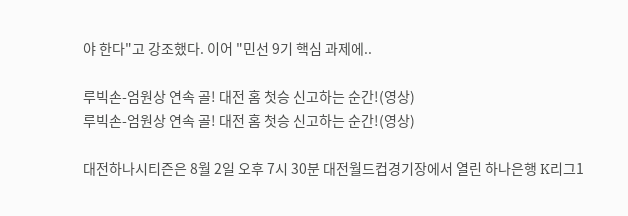야 한다"고 강조했다. 이어 "민선 9기 핵심 과제에..

루빅손-엄원상 연속 골! 대전 홈 첫승 신고하는 순간!(영상)
루빅손-엄원상 연속 골! 대전 홈 첫승 신고하는 순간!(영상)

대전하나시티즌은 8월 2일 오후 7시 30분 대전월드컵경기장에서 열린 하나은행 K리그1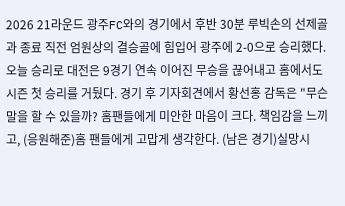2026 21라운드 광주FC와의 경기에서 후반 30분 루빅손의 선제골과 종료 직전 엄원상의 결승골에 힘입어 광주에 2-0으로 승리했다. 오늘 승리로 대전은 9경기 연속 이어진 무승을 끊어내고 홈에서도 시즌 첫 승리를 거뒀다. 경기 후 기자회견에서 황선홍 감독은 "무슨 말을 할 수 있을까? 홈팬들에게 미안한 마음이 크다. 책임감을 느끼고, (응원해준)홈 팬들에게 고맙게 생각한다. (남은 경기)실망시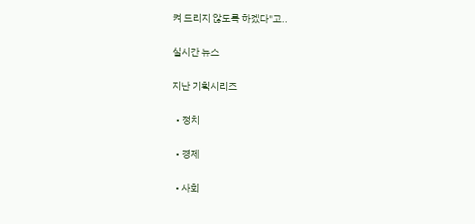켜 드리지 않도록 하겠다"고..

실시간 뉴스

지난 기획시리즈

  • 정치

  • 경제

  • 사회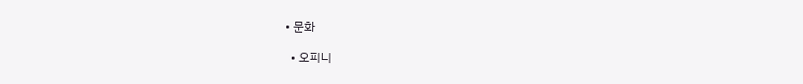• 문화

  • 오피니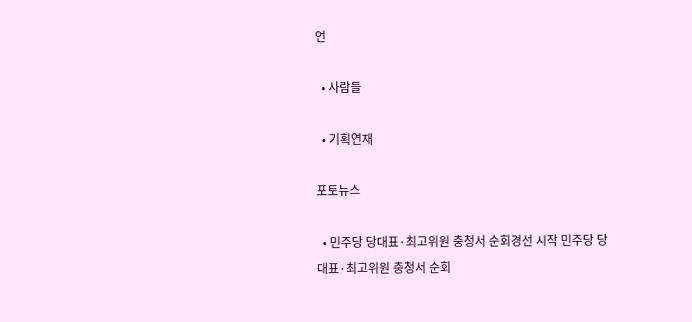언

  • 사람들

  • 기획연재

포토뉴스

  • 민주당 당대표·최고위원 충청서 순회경선 시작 민주당 당대표·최고위원 충청서 순회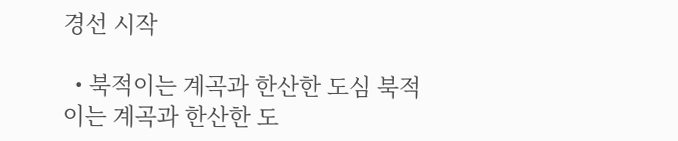경선 시작

  • 북적이는 계곡과 한산한 도심 북적이는 계곡과 한산한 도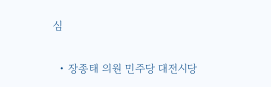심

  • 장종태 의원 민주당 대전시당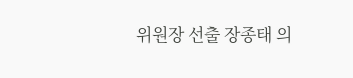위원장 선출 장종태 의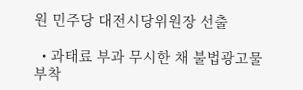원 민주당 대전시당위원장 선출

  • 과태료 부과 무시한 채 불법광고물 부착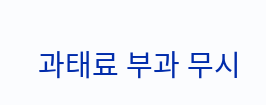과태료 부과 무시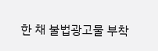한 채 불법광고물 부착